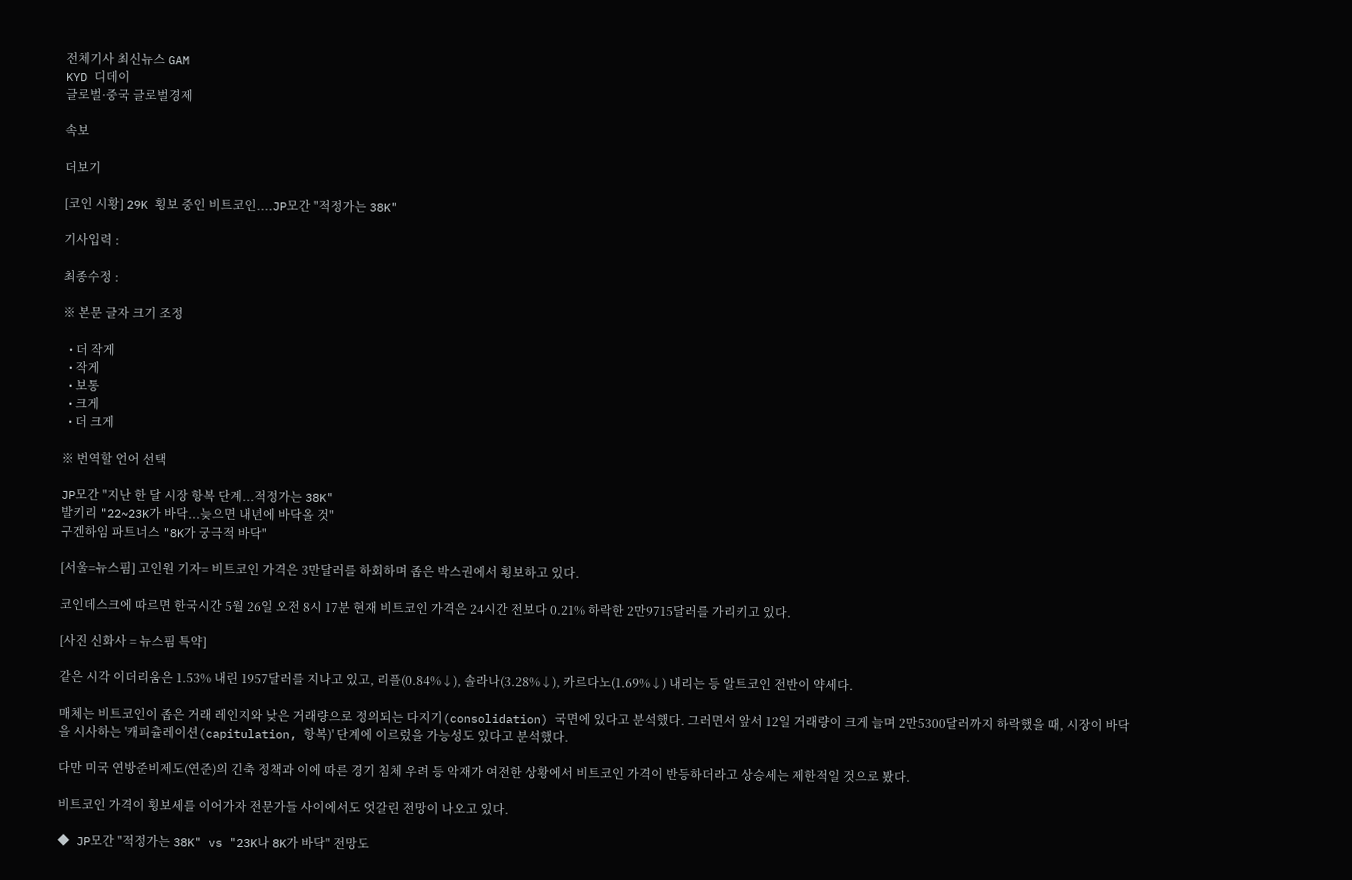전체기사 최신뉴스 GAM
KYD 디데이
글로벌·중국 글로벌경제

속보

더보기

[코인 시황] 29K 횡보 중인 비트코인....JP모간 "적정가는 38K"

기사입력 :

최종수정 :

※ 본문 글자 크기 조정

  • 더 작게
  • 작게
  • 보통
  • 크게
  • 더 크게

※ 번역할 언어 선택

JP모간 "지난 한 달 시장 항복 단계...적정가는 38K"
발키리 "22~23K가 바닥...늦으면 내년에 바닥올 것"
구겐하임 파트너스 "8K가 궁극적 바닥"

[서울=뉴스핌] 고인원 기자= 비트코인 가격은 3만달러를 하회하며 좁은 박스권에서 횡보하고 있다.

코인데스크에 따르면 한국시간 5월 26일 오전 8시 17분 현재 비트코인 가격은 24시간 전보다 0.21% 하락한 2만9715달러를 가리키고 있다.

[사진 신화사 = 뉴스핌 특약]

같은 시각 이더리움은 1.53% 내린 1957달러를 지나고 있고, 리플(0.84%↓), 솔라나(3.28%↓), 카르다노(1.69%↓) 내리는 등 알트코인 전반이 약세다.

매체는 비트코인이 좁은 거래 레인지와 낮은 거래량으로 정의되는 다지기(consolidation) 국면에 있다고 분석했다. 그러면서 앞서 12일 거래량이 크게 늘며 2만5300달러까지 하락했을 때, 시장이 바닥을 시사하는 '캐피츌레이션(capitulation, 항복)' 단계에 이르렀을 가능성도 있다고 분석했다.

다만 미국 연방준비제도(연준)의 긴축 정책과 이에 따른 경기 침체 우려 등 악재가 여전한 상황에서 비트코인 가격이 반등하더라고 상승세는 제한적일 것으로 봤다.

비트코인 가격이 횡보세를 이어가자 전문가들 사이에서도 엇갈린 전망이 나오고 있다.

◆ JP모간 "적정가는 38K" vs "23K나 8K가 바닥" 전망도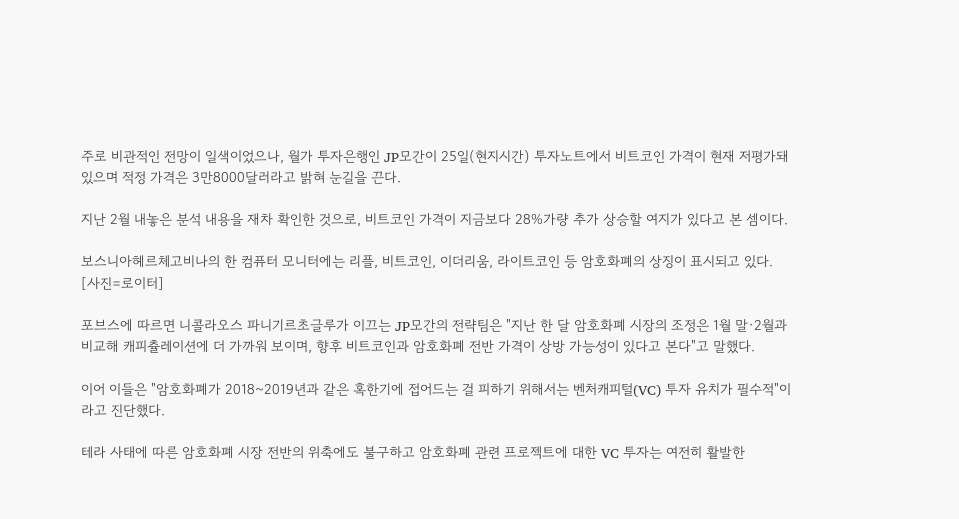주로 비관적인 전망이 일색이었으나, 월가 투자은행인 JP모간이 25일(현지시간) 투자노트에서 비트코인 가격이 현재 저평가돼 있으며 적정 가격은 3만8000달러라고 밝혀 눈길을 끈다.

지난 2월 내놓은 분석 내용을 재차 확인한 것으로, 비트코인 가격이 지금보다 28%가량 추가 상승할 여지가 있다고 본 셈이다.

보스니아헤르체고비나의 한 컴퓨터 모니터에는 리플, 비트코인, 이더리움, 라이트코인 등 암호화폐의 상징이 표시되고 있다. [사진=로이터]

포브스에 따르면 니콜라오스 파니기르초글루가 이끄는 JP모간의 전략팀은 "지난 한 달 암호화폐 시장의 조정은 1월 말·2월과 비교해 캐피츌레이션에 더 가까워 보이며, 향후 비트코인과 암호화폐 전반 가격이 상방 가능성이 있다고 본다"고 말했다.

이어 이들은 "암호화폐가 2018~2019년과 같은 혹한기에 접어드는 걸 피하기 위해서는 벤처캐피털(VC) 투자 유치가 필수적"이라고 진단했다.

테라 사태에 따른 암호화폐 시장 전반의 위축에도 불구하고 암호화폐 관련 프로젝트에 대한 VC 투자는 여전히 활발한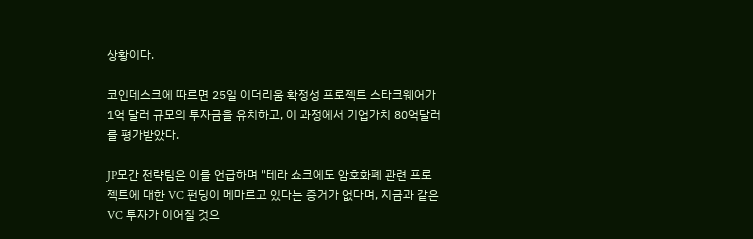상황이다.

코인데스크에 따르면 25일 이더리움 확정성 프로젝트 스타크웨어가 1억 달러 규모의 투자금을 유치하고, 이 과정에서 기업가치 80억달러를 평가받았다.

JP모간 전략팀은 이를 언급하며 "테라 쇼크에도 암호화폐 관련 프로젝트에 대한 VC 펀딩이 메마르고 있다는 증거가 없다며, 지금과 같은 VC 투자가 이어질 것으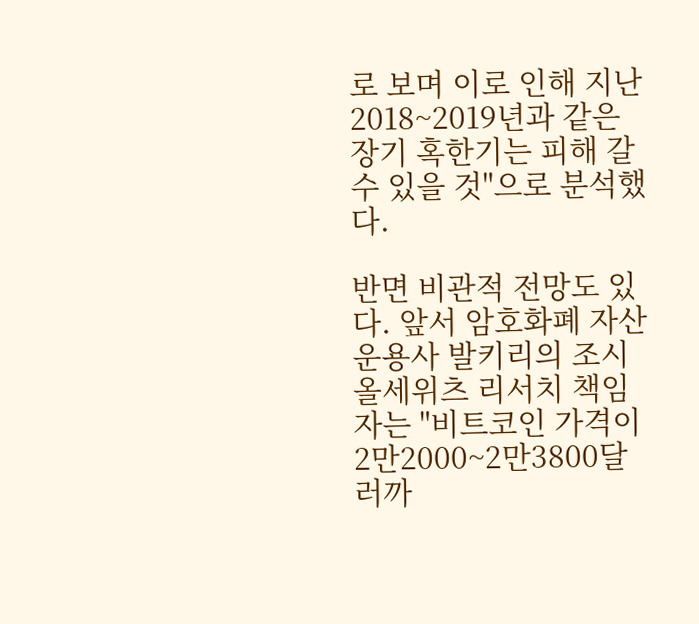로 보며 이로 인해 지난 2018~2019년과 같은 장기 혹한기는 피해 갈 수 있을 것"으로 분석했다.

반면 비관적 전망도 있다. 앞서 암호화폐 자산운용사 발키리의 조시 올세위츠 리서치 책임자는 "비트코인 가격이 2만2000~2만3800달러까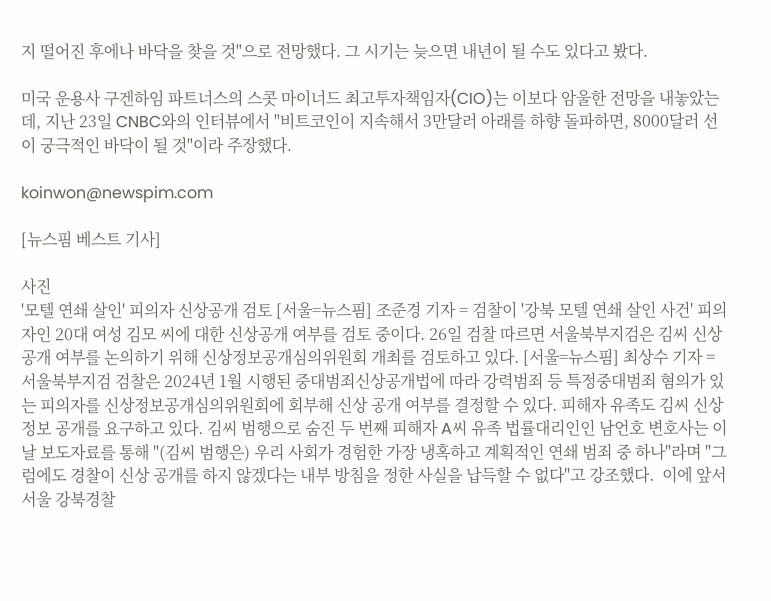지 떨어진 후에나 바닥을 찾을 것"으로 전망했다. 그 시기는 늦으면 내년이 될 수도 있다고 봤다.

미국 운용사 구겐하임 파트너스의 스콧 마이너드 최고투자책임자(CIO)는 이보다 암울한 전망을 내놓았는데, 지난 23일 CNBC와의 인터뷰에서 "비트코인이 지속해서 3만달러 아래를 하향 돌파하면, 8000달러 선이 궁극적인 바닥이 될 것"이라 주장했다.

koinwon@newspim.com

[뉴스핌 베스트 기사]

사진
'모텔 연쇄 살인' 피의자 신상공개 검토 [서울=뉴스핌] 조준경 기자 = 검찰이 '강북 모텔 연쇄 살인 사건' 피의자인 20대 여성 김모 씨에 대한 신상공개 여부를 검토 중이다. 26일 검찰 따르면 서울북부지검은 김씨 신상 공개 여부를 논의하기 위해 신상정보공개심의위원회 개최를 검토하고 있다. [서울=뉴스핌] 최상수 기자 = 서울북부지검 검찰은 2024년 1월 시행된 중대범죄신상공개법에 따라 강력범죄 등 특정중대범죄 혐의가 있는 피의자를 신상정보공개심의위원회에 회부해 신상 공개 여부를 결정할 수 있다. 피해자 유족도 김씨 신상 정보 공개를 요구하고 있다. 김씨 범행으로 숨진 두 번째 피해자 A씨 유족 법률대리인인 남언호 변호사는 이날 보도자료를 통해 "(김씨 범행은) 우리 사회가 경험한 가장 냉혹하고 계획적인 연쇄 범죄 중 하나"라며 "그럼에도 경찰이 신상 공개를 하지 않겠다는 내부 방침을 정한 사실을 납득할 수 없다"고 강조했다.  이에 앞서 서울 강북경찰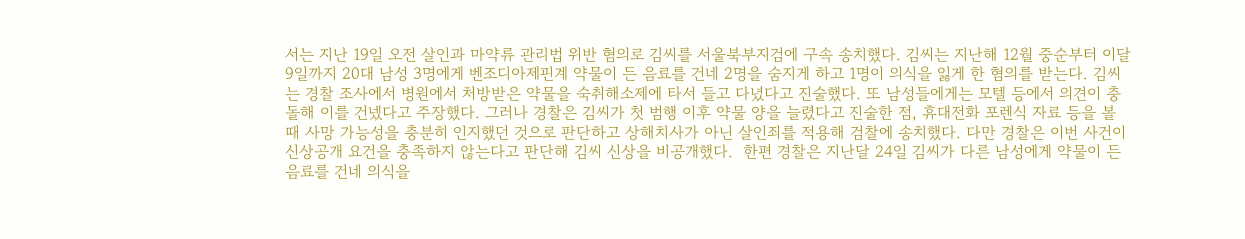서는 지난 19일 오전 살인과 마약류 관리법 위반 혐의로 김씨를 서울북부지검에 구속 송치했다. 김씨는 지난해 12월 중순부터 이달 9일까지 20대 남성 3명에게 벤조디아제핀계 약물이 든 음료를 건네 2명을 숨지게 하고 1명이 의식을 잃게 한 혐의를 받는다. 김씨는 경찰 조사에서 병원에서 처방받은 약물을 숙취해소제에 타서 들고 다녔다고 진술했다. 또 남성들에게는 모텔 등에서 의견이 충돌해 이를 건넸다고 주장했다. 그러나 경찰은 김씨가 첫 범행 이후 약물 양을 늘렸다고 진술한 점, 휴대전화 포렌식 자료 등을 볼 때 사망 가능성을 충분히 인지했던 것으로 판단하고 상해치사가 아닌 살인죄를 적용해 검찰에 송치했다. 다만 경찰은 이번 사건이 신상공개 요건을 충족하지 않는다고 판단해 김씨 신상을 비공개했다.  한편 경찰은 지난달 24일 김씨가 다른 남성에게 약물이 든 음료를 건네 의식을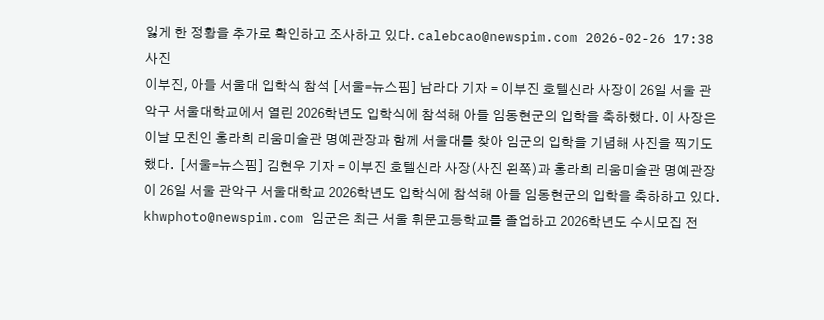잃게 한 정황을 추가로 확인하고 조사하고 있다. calebcao@newspim.com 2026-02-26 17:38
사진
이부진, 아들 서울대 입학식 참석 [서울=뉴스핌] 남라다 기자 = 이부진 호텔신라 사장이 26일 서울 관악구 서울대학교에서 열린 2026학년도 입학식에 참석해 아들 임동현군의 입학을 축하했다. 이 사장은 이날 모친인 홍라희 리움미술관 명예관장과 함께 서울대를 찾아 임군의 입학을 기념해 사진을 찍기도 했다.  [서울=뉴스핌] 김현우 기자 = 이부진 호텔신라 사장(사진 왼쪽)과 홍라희 리움미술관 명예관장이 26일 서울 관악구 서울대학교 2026학년도 입학식에 참석해 아들 임동현군의 입학을 축하하고 있다.  khwphoto@newspim.com 임군은 최근 서울 휘문고등학교를 졸업하고 2026학년도 수시모집 전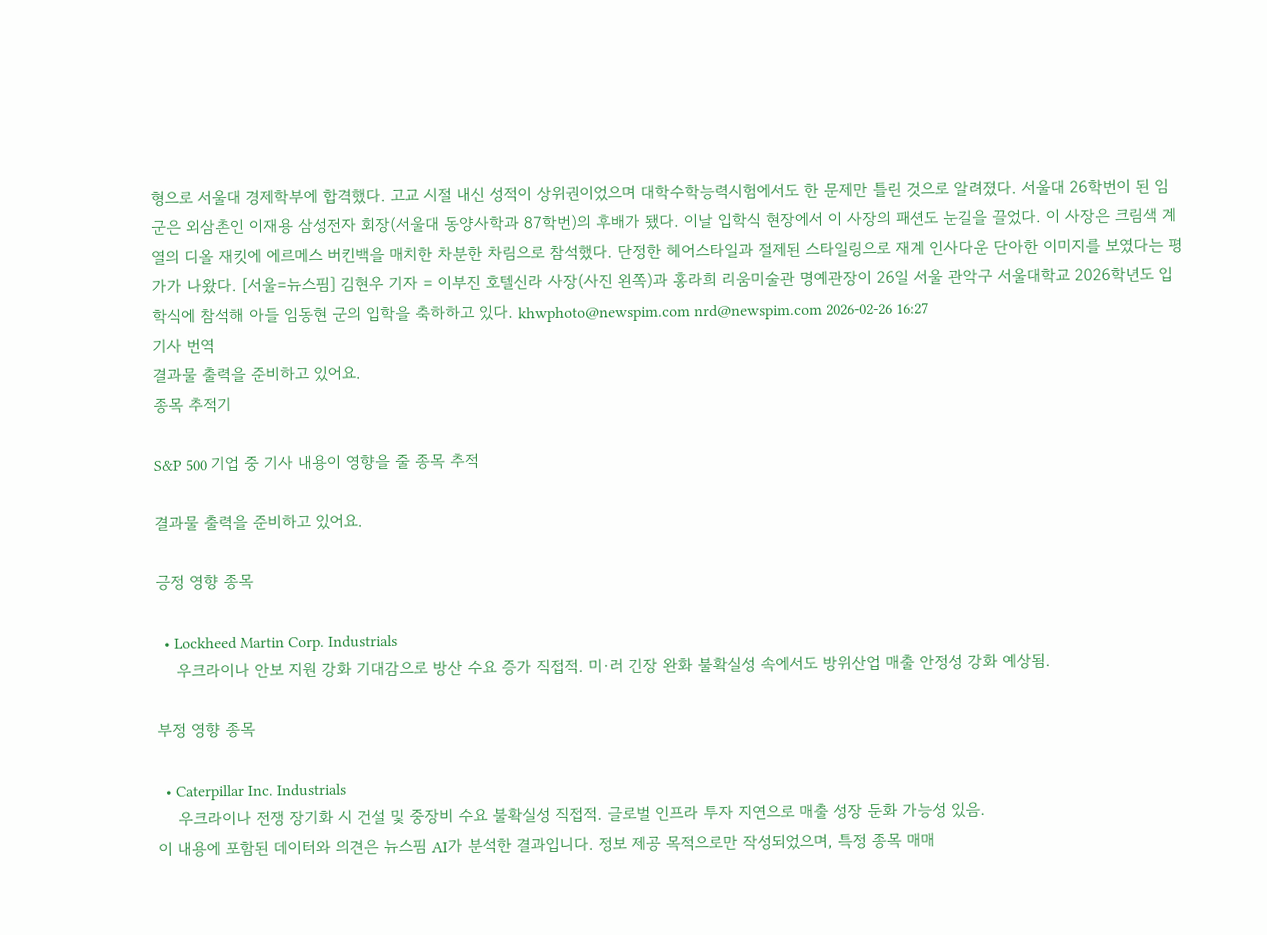형으로 서울대 경제학부에 합격했다. 고교 시절 내신 성적이 상위권이었으며 대학수학능력시험에서도 한 문제만 틀린 것으로 알려졌다. 서울대 26학번이 된 임군은 외삼촌인 이재용 삼성전자 회장(서울대 동양사학과 87학번)의 후배가 됐다. 이날 입학식 현장에서 이 사장의 패션도 눈길을 끌었다. 이 사장은 크림색 계열의 디올 재킷에 에르메스 버킨백을 매치한 차분한 차림으로 참석했다. 단정한 헤어스타일과 절제된 스타일링으로 재계 인사다운 단아한 이미지를 보였다는 평가가 나왔다. [서울=뉴스핌] 김현우 기자 = 이부진 호텔신라 사장(사진 왼쪽)과 홍라희 리움미술관 명예관장이 26일 서울 관악구 서울대학교 2026학년도 입학식에 참석해 아들 임동현 군의 입학을 축하하고 있다. khwphoto@newspim.com nrd@newspim.com 2026-02-26 16:27
기사 번역
결과물 출력을 준비하고 있어요.
종목 추적기

S&P 500 기업 중 기사 내용이 영향을 줄 종목 추적

결과물 출력을 준비하고 있어요.

긍정 영향 종목

  • Lockheed Martin Corp. Industrials
    우크라이나 안보 지원 강화 기대감으로 방산 수요 증가 직접적. 미·러 긴장 완화 불확실성 속에서도 방위산업 매출 안정성 강화 예상됨.

부정 영향 종목

  • Caterpillar Inc. Industrials
    우크라이나 전쟁 장기화 시 건설 및 중장비 수요 불확실성 직접적. 글로벌 인프라 투자 지연으로 매출 성장 둔화 가능성 있음.
이 내용에 포함된 데이터와 의견은 뉴스핌 AI가 분석한 결과입니다. 정보 제공 목적으로만 작성되었으며, 특정 종목 매매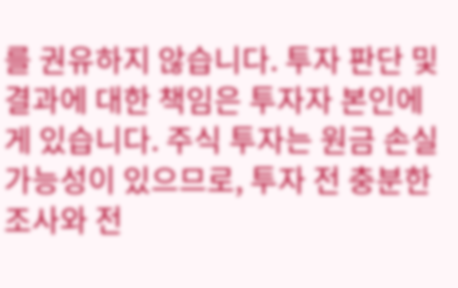를 권유하지 않습니다. 투자 판단 및 결과에 대한 책임은 투자자 본인에게 있습니다. 주식 투자는 원금 손실 가능성이 있으므로, 투자 전 충분한 조사와 전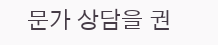문가 상담을 권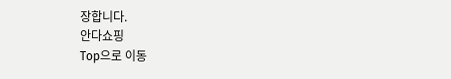장합니다.
안다쇼핑
Top으로 이동